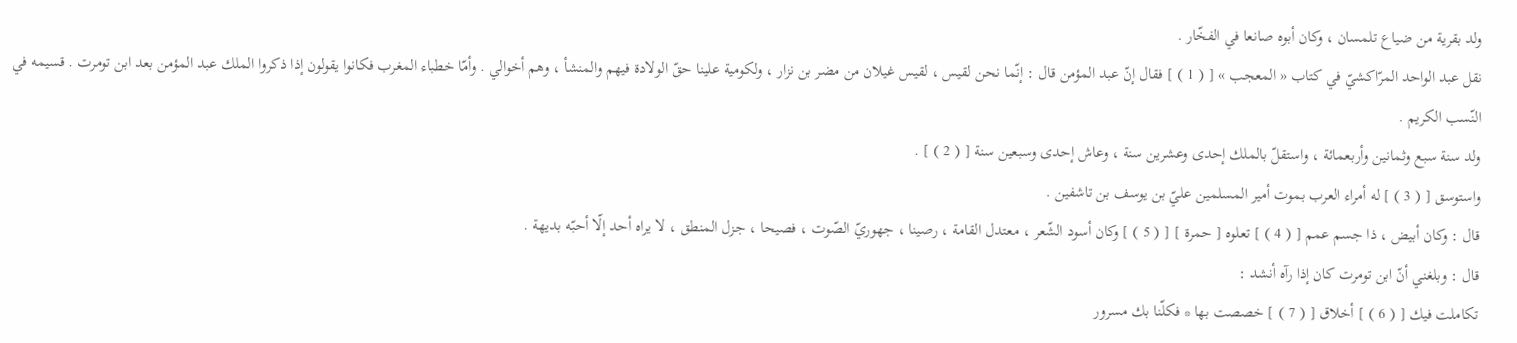ولد بقرية من ضياع تلمسان ، وكان أبوه صانعا في الفخّار .
نقل عبد الواحد المرّاكشيّ في كتاب « المعجب » [ ( 1 ) ] فقال إنّ عبد المؤمن قال : إنّما نحن لقيس ، لقيس غيلان من مضر بن نزار ، ولكومية علينا حقّ الولادة فيهم والمنشأ ، وهم أخوالي . وأمّا خطباء المغرب فكانوا يقولون إذا ذكروا الملك عبد المؤمن بعد ابن تومرت . قسيمه في النّسب الكريم .
ولد سنة سبع وثمانين وأربعمائة ، واستقلّ بالملك إحدى وعشرين سنة ، وعاش إحدى وسبعين سنة [ ( 2 ) ] .
واستوسق [ ( 3 ) ] له أمراء العرب بموت أمير المسلمين عليّ بن يوسف بن تاشفين .
قال : وكان أبيض ، ذا جسم عمم [ ( 4 ) ] تعلوه [ حمرة ] [ ( 5 ) ] وكان أسود الشّعر ، معتدل القامة ، رصينا ، جهوريّ الصّوت ، فصيحا ، جزل المنطق ، لا يراه أحد إلّا أحبّه بديهة .
قال : وبلغني أنّ ابن تومرت كان إذا رآه أنشد :
تكاملت فيك [ ( 6 ) ] أخلاق [ ( 7 ) ] خصصت بها * فكلّنا بك مسرور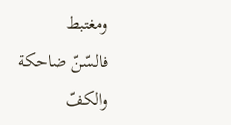ومغتبط
فالسّنّ ضاحكة والكفّ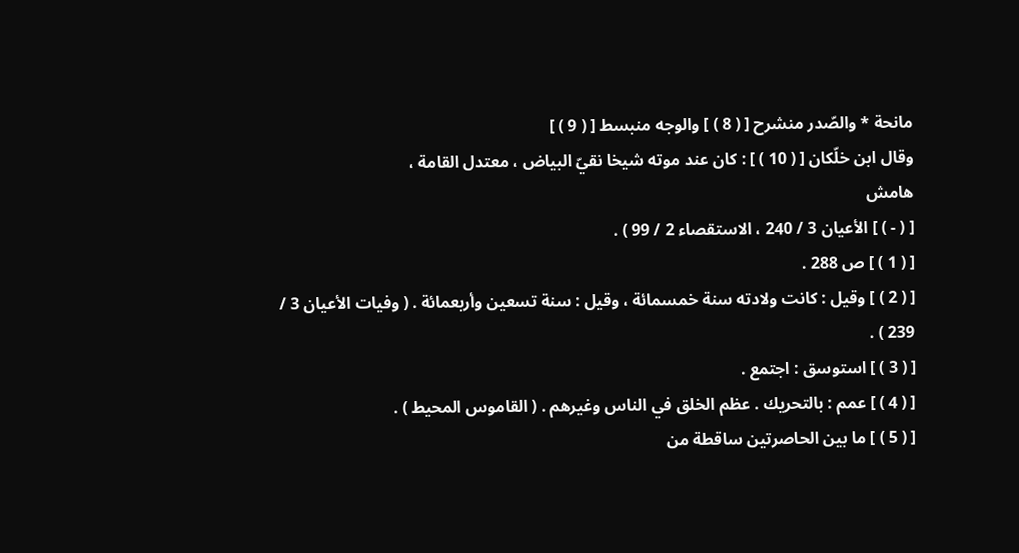مانحة * والصّدر منشرح [ ( 8 ) ] والوجه منبسط [ ( 9 ) ]
وقال ابن خلّكان [ ( 10 ) ] : كان عند موته شيخا نقيّ البياض ، معتدل القامة ،
هامش
[ ( - ) ] الأعيان 3 / 240 ، الاستقصاء 2 / 99 ) .
[ ( 1 ) ] ص 288 .
[ ( 2 ) ] وقيل : كانت ولادته سنة خمسمائة ، وقيل : سنة تسعين وأربعمائة . ( وفيات الأعيان 3 / 239 ) .
[ ( 3 ) ] استوسق : اجتمع .
[ ( 4 ) ] عمم : بالتحريك . عظم الخلق في الناس وغيرهم . ( القاموس المحيط ) .
[ ( 5 ) ] ما بين الحاصرتين ساقطة من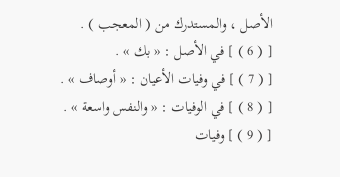الأصل ، والمستدرك من ( المعجب ) .
[ ( 6 ) ] في الأصل : « بك » .
[ ( 7 ) ] في وفيات الأعيان : « أوصاف » .
[ ( 8 ) ] في الوفيات : « والنفس واسعة » .
[ ( 9 ) ] وفيات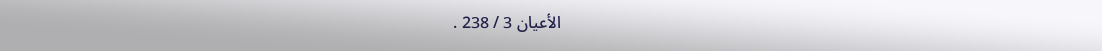الأعيان 3 / 238 .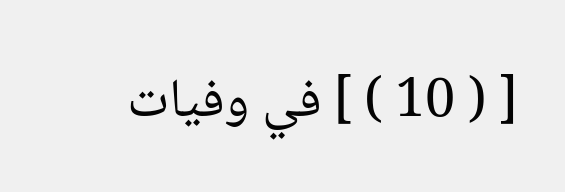[ ( 10 ) ] في وفيات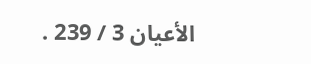الأعيان 3 / 239 .